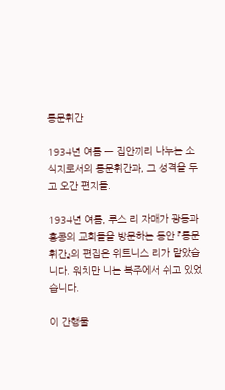통문휘간

1934년 여름 — 집안끼리 나누는 소식지로서의 통문휘간과, 그 성격을 두고 오간 편지들.

1934년 여름, 루스 리 자매가 광동과 홍콩의 교회들을 방문하는 동안 『통문휘간』의 편집은 위트니스 리가 맡았습니다. 워치만 니는 복주에서 쉬고 있었습니다.

이 간행물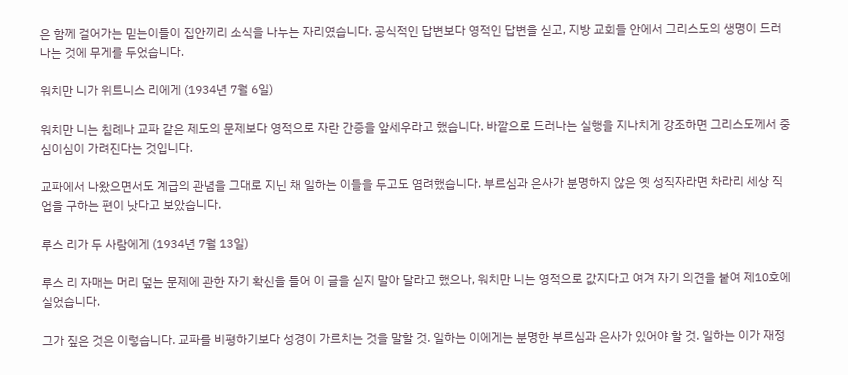은 함께 걸어가는 믿는이들이 집안끼리 소식을 나누는 자리였습니다. 공식적인 답변보다 영적인 답변을 싣고, 지방 교회들 안에서 그리스도의 생명이 드러나는 것에 무게를 두었습니다.

워치만 니가 위트니스 리에게 (1934년 7월 6일)

워치만 니는 침례나 교파 같은 제도의 문제보다 영적으로 자란 간증을 앞세우라고 했습니다. 바깥으로 드러나는 실행을 지나치게 강조하면 그리스도께서 중심이심이 가려진다는 것입니다.

교파에서 나왔으면서도 계급의 관념을 그대로 지닌 채 일하는 이들을 두고도 염려했습니다. 부르심과 은사가 분명하지 않은 옛 성직자라면 차라리 세상 직업을 구하는 편이 낫다고 보았습니다.

루스 리가 두 사람에게 (1934년 7월 13일)

루스 리 자매는 머리 덮는 문제에 관한 자기 확신을 들어 이 글을 싣지 말아 달라고 했으나, 워치만 니는 영적으로 값지다고 여겨 자기 의견을 붙여 제10호에 실었습니다.

그가 짚은 것은 이렇습니다. 교파를 비평하기보다 성경이 가르치는 것을 말할 것. 일하는 이에게는 분명한 부르심과 은사가 있어야 할 것. 일하는 이가 재정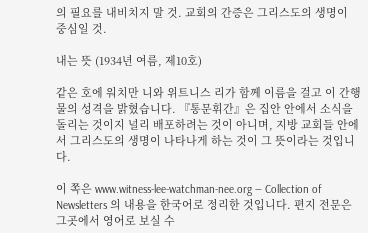의 필요를 내비치지 말 것. 교회의 간증은 그리스도의 생명이 중심일 것.

내는 뜻 (1934년 여름, 제10호)

같은 호에 워치만 니와 위트니스 리가 함께 이름을 걸고 이 간행물의 성격을 밝혔습니다. 『통문휘간』은 집안 안에서 소식을 돌리는 것이지 널리 배포하려는 것이 아니며, 지방 교회들 안에서 그리스도의 생명이 나타나게 하는 것이 그 뜻이라는 것입니다.

이 쪽은 www.witness-lee-watchman-nee.org — Collection of Newsletters 의 내용을 한국어로 정리한 것입니다. 편지 전문은 그곳에서 영어로 보실 수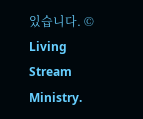있습니다. © Living Stream Ministry.